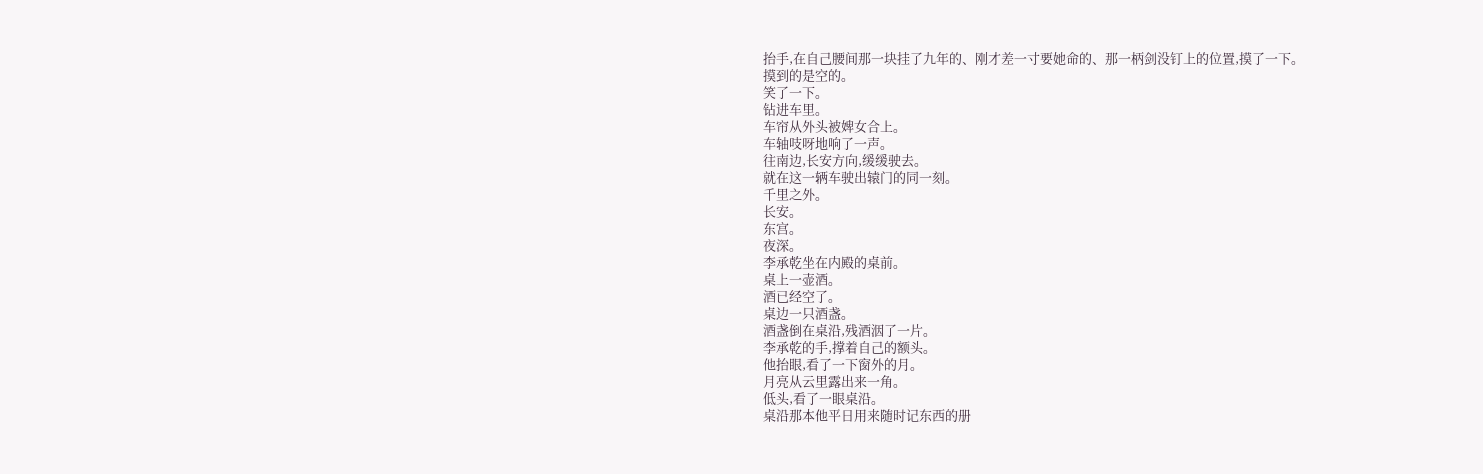抬手,在自己腰间那一块挂了九年的、刚才差一寸要她命的、那一柄剑没钉上的位置,摸了一下。
摸到的是空的。
笑了一下。
钻进车里。
车帘从外头被婢女合上。
车轴吱呀地响了一声。
往南边,长安方向,缓缓驶去。
就在这一辆车驶出辕门的同一刻。
千里之外。
长安。
东宫。
夜深。
李承乾坐在内殿的桌前。
桌上一壶酒。
酒已经空了。
桌边一只酒盏。
酒盏倒在桌沿,残酒洇了一片。
李承乾的手,撑着自己的额头。
他抬眼,看了一下窗外的月。
月亮从云里露出来一角。
低头,看了一眼桌沿。
桌沿那本他平日用来随时记东西的册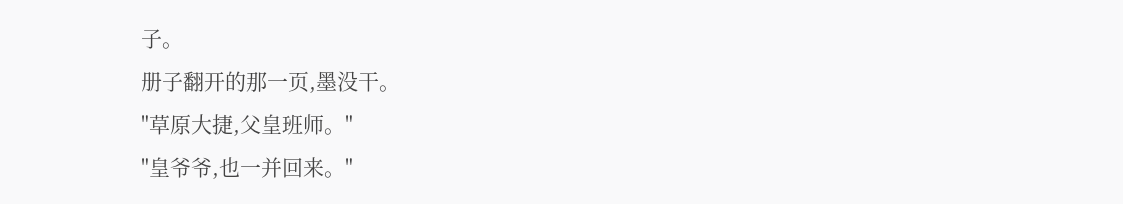子。
册子翻开的那一页,墨没干。
"草原大捷,父皇班师。"
"皇爷爷,也一并回来。"